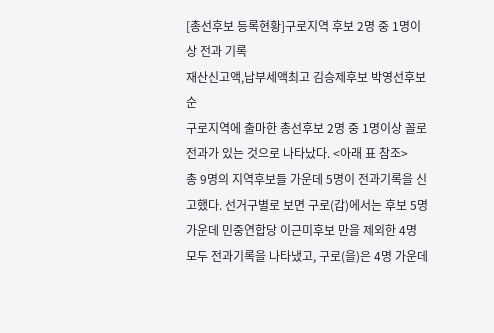[총선후보 등록현황]구로지역 후보 2명 중 1명이상 전과 기록
재산신고액,납부세액최고 김승제후보 박영선후보 순
구로지역에 출마한 총선후보 2명 중 1명이상 꼴로 전과가 있는 것으로 나타났다. <아래 표 참조>
총 9명의 지역후보들 가운데 5명이 전과기록을 신고했다. 선거구별로 보면 구로(갑)에서는 후보 5명 가운데 민중연합당 이근미후보 만을 제외한 4명 모두 전과기록을 나타냈고, 구로(을)은 4명 가운데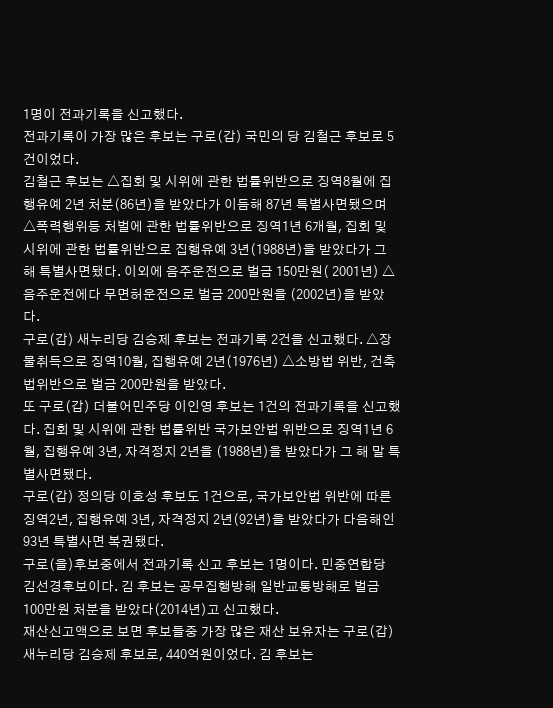1명이 전과기록을 신고했다.
전과기록이 가장 많은 후보는 구로(갑) 국민의 당 김철근 후보로 5건이었다.
김철근 후보는 △집회 및 시위에 관한 법률위반으로 징역8월에 집행유예 2년 처분(86년)을 받았다가 이듬해 87년 특별사면됐으며 △폭력행위등 처벌에 관한 법률위반으로 징역1년 6개월, 집회 및 시위에 관한 법률위반으로 집행유예 3년(1988년)을 받았다가 그 해 특별사면됐다. 이외에 음주운전으로 벌금 150만원( 2001년) △ 음주운전에다 무면허운전으로 벌금 200만원을 (2002년)을 받았다.
구로(갑) 새누리당 김승제 후보는 전과기록 2건을 신고했다. △장물취득으로 징역10월, 집행유예 2년(1976년) △소방법 위반, 건축법위반으로 벌금 200만원을 받았다.
또 구로(갑) 더불어민주당 이인영 후보는 1건의 전과기록을 신고했다. 집회 및 시위에 관한 법률위반 국가보안법 위반으로 징역1년 6월, 집행유예 3년, 자격정지 2년을 (1988년)을 받았다가 그 해 말 특별사면됐다.
구로(갑) 정의당 이호성 후보도 1건으로, 국가보안법 위반에 따른 징역2년, 집행유예 3년, 자격정지 2년(92년)을 받았다가 다음해인 93년 특별사면 복권됐다.
구로(을)후보중에서 전과기록 신고 후보는 1명이다. 민중연합당 김선경후보이다. 김 후보는 공무집행방해 일반교통방해로 벌금 100만원 처분을 받았다(2014년)고 신고했다.
재산신고액으로 보면 후보들중 가장 많은 재산 보유자는 구로(갑) 새누리당 김승제 후보로, 440억원이었다. 김 후보는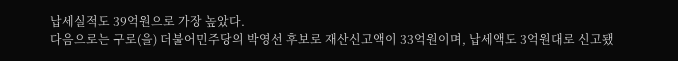납세실적도 39억원으로 가장 높았다.
다음으로는 구로(을) 더불어민주당의 박영선 후보로 재산신고액이 33억원이며, 납세액도 3억원대로 신고됐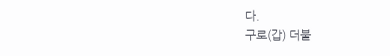다.
구로(갑) 더불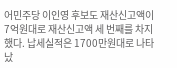어민주당 이인영 후보도 재산신고액이 7억원대로 재산신고액 세 번째를 차지했다. 납세실적은 1700만원대로 나타났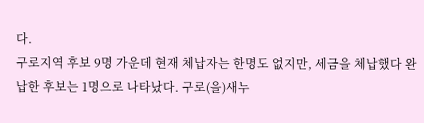다.
구로지역 후보 9명 가운데 현재 체납자는 한명도 없지만, 세금을 체납했다 완납한 후보는 1명으로 나타났다. 구로(을)새누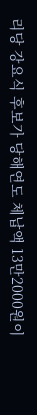리당 강요식 후보가 당해연도 체납액 13만2000원이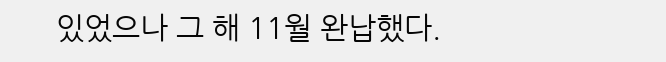있었으나 그 해 11월 완납했다.